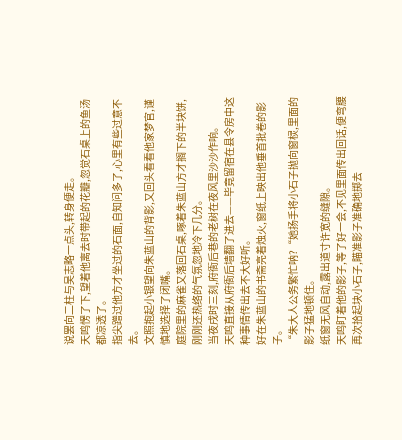说罢向二柱与吴志略一点头,转身便走。
天鸣愣了下,望着他离去时带起的花瓣,忽觉石桌上的鱼汤都凉透了。
指尖蹭过他方才坐过的石面,自知问多了,心里有些过意不去。
文照抱起小银望向朱蓝山的背影,又回头看看他家梦官,谨慎地选择了闭嘴。
庭院里的麻雀又落回石桌,啄着朱蓝山方才搁下的半块饼,刚刚还热络的气氛忽地冷下几分。
当夜戌时三刻,府衙后巷的老树在夜风里沙沙作响。
天鸣直接从府衙后墙翻了进去——毕竟留宿在县令房中这种事情传出去不大好听。
好在朱蓝山的书斋亮着烛火,窗纸上映出他垂首批卷的影子。
“朱大人公务繁忙呐?“她扬手将小石子抛向窗棂,里面的影子猛地顿住。
纸窗无风自动,露出道寸许宽的缝隙。
天鸣盯着他的影子,等了好一会,不见里面传出回话,便弯腰再次拾起块小石子,瞄准影子准确地掷去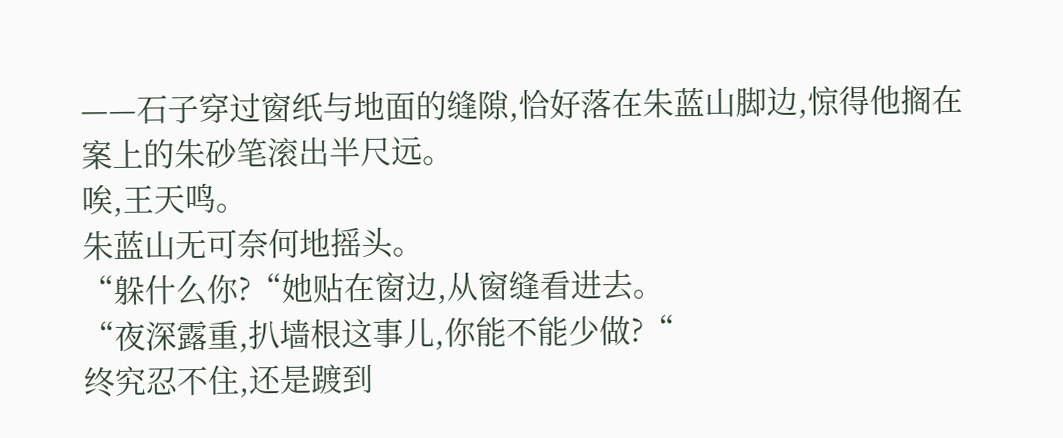——石子穿过窗纸与地面的缝隙,恰好落在朱蓝山脚边,惊得他搁在案上的朱砂笔滚出半尺远。
唉,王天鸣。
朱蓝山无可奈何地摇头。
“躲什么你?“她贴在窗边,从窗缝看进去。
“夜深露重,扒墙根这事儿,你能不能少做?“
终究忍不住,还是踱到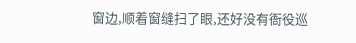窗边,顺着窗缝扫了眼,还好没有衙役巡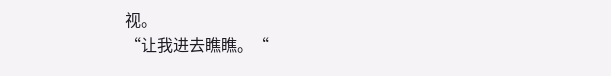视。
“让我进去瞧瞧。“